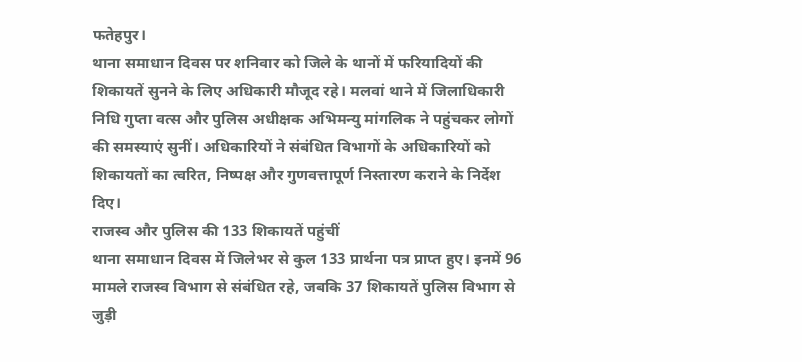फतेहपुर।
थाना समाधान दिवस पर शनिवार को जिले के थानों में फरियादियों की शिकायतें सुनने के लिए अधिकारी मौजूद रहे। मलवां थाने में जिलाधिकारी निधि गुप्ता वत्स और पुलिस अधीक्षक अभिमन्यु मांगलिक ने पहुंचकर लोगों की समस्याएं सुनीं। अधिकारियों ने संबंधित विभागों के अधिकारियों को शिकायतों का त्वरित, निष्पक्ष और गुणवत्तापूर्ण निस्तारण कराने के निर्देश दिए।
राजस्व और पुलिस की 133 शिकायतें पहुंचीं
थाना समाधान दिवस में जिलेभर से कुल 133 प्रार्थना पत्र प्राप्त हुए। इनमें 96 मामले राजस्व विभाग से संबंधित रहे, जबकि 37 शिकायतें पुलिस विभाग से जुड़ी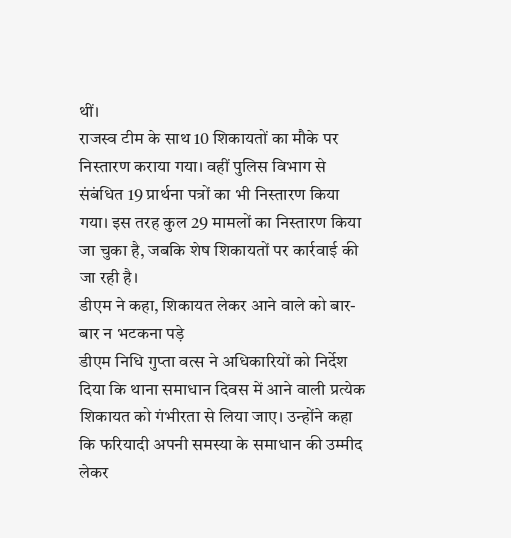थीं।
राजस्व टीम के साथ 10 शिकायतों का मौके पर निस्तारण कराया गया। वहीं पुलिस विभाग से संबंधित 19 प्रार्थना पत्रों का भी निस्तारण किया गया। इस तरह कुल 29 मामलों का निस्तारण किया जा चुका है, जबकि शेष शिकायतों पर कार्रवाई की जा रही है।
डीएम ने कहा, शिकायत लेकर आने वाले को बार-बार न भटकना पड़े
डीएम निधि गुप्ता वत्स ने अधिकारियों को निर्देश दिया कि थाना समाधान दिवस में आने वाली प्रत्येक शिकायत को गंभीरता से लिया जाए। उन्होंने कहा कि फरियादी अपनी समस्या के समाधान की उम्मीद लेकर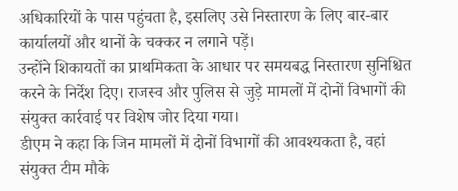अधिकारियों के पास पहुंचता है, इसलिए उसे निस्तारण के लिए बार-बार कार्यालयों और थानों के चक्कर न लगाने पड़ें।
उन्होंने शिकायतों का प्राथमिकता के आधार पर समयबद्ध निस्तारण सुनिश्चित करने के निर्देश दिए। राजस्व और पुलिस से जुड़े मामलों में दोनों विभागों की संयुक्त कार्रवाई पर विशेष जोर दिया गया।
डीएम ने कहा कि जिन मामलों में दोनों विभागों की आवश्यकता है, वहां संयुक्त टीम मौके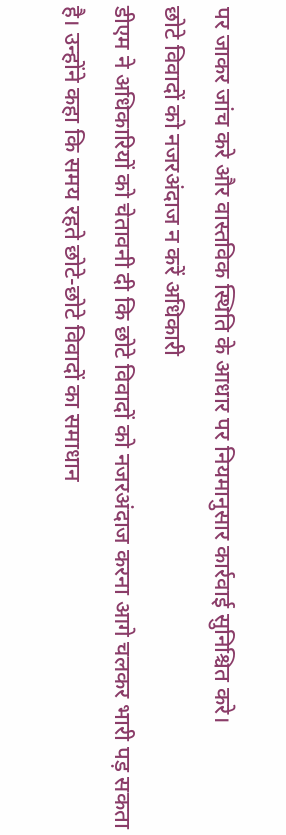पर जाकर जांच करे और वास्तविक स्थिति के आधार पर नियमानुसार कार्रवाई सुनिश्चित करे।
छोटे विवादों को नजरअंदाज न करें अधिकारी
डीएम ने अधिकारियों को चेतावनी दी कि छोटे विवादों को नजरअंदाज करना आगे चलकर भारी पड़ सकता है। उन्होंने कहा कि समय रहते छोटे-छोटे विवादों का समाधान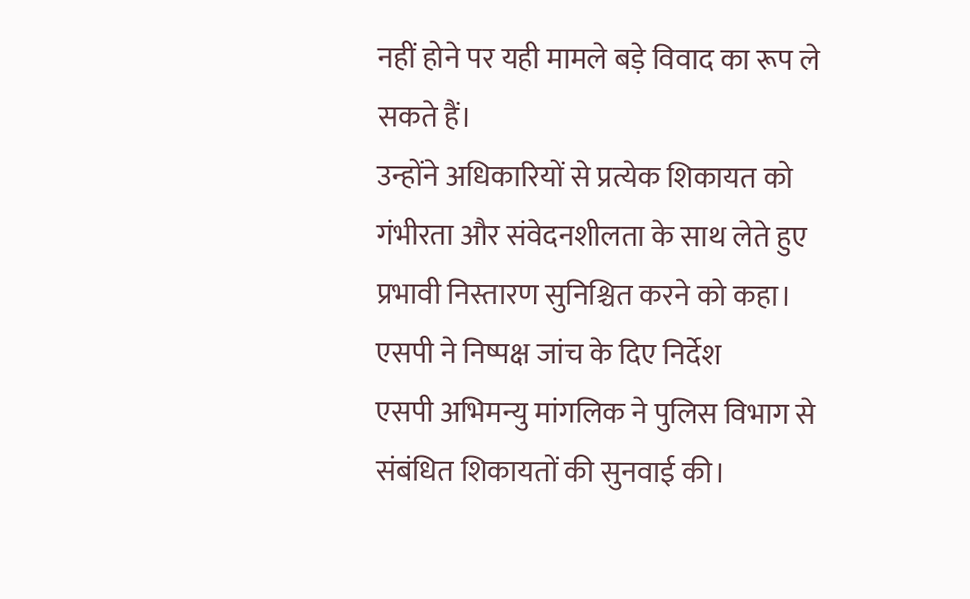नहीं होने पर यही मामले बड़े विवाद का रूप ले सकते हैं।
उन्होंने अधिकारियों से प्रत्येक शिकायत को गंभीरता और संवेदनशीलता के साथ लेते हुए प्रभावी निस्तारण सुनिश्चित करने को कहा।
एसपी ने निष्पक्ष जांच के दिए निर्देश
एसपी अभिमन्यु मांगलिक ने पुलिस विभाग से संबंधित शिकायतों की सुनवाई की।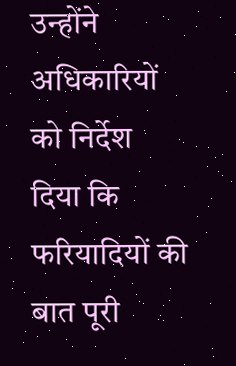उन्होंने अधिकारियों को निर्देश दिया कि फरियादियों की बात पूरी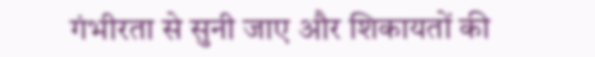गंभीरता से सुनी जाए और शिकायतों की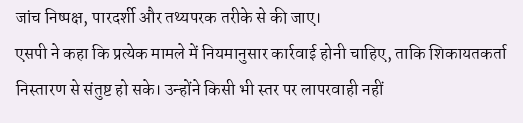जांच निष्पक्ष, पारदर्शी और तथ्यपरक तरीके से की जाए।
एसपी ने कहा कि प्रत्येक मामले में नियमानुसार कार्रवाई होनी चाहिए, ताकि शिकायतकर्ता निस्तारण से संतुष्ट हो सके। उन्होंने किसी भी स्तर पर लापरवाही नहीं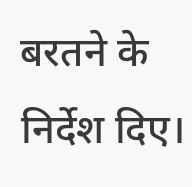बरतने के निर्देश दिए।